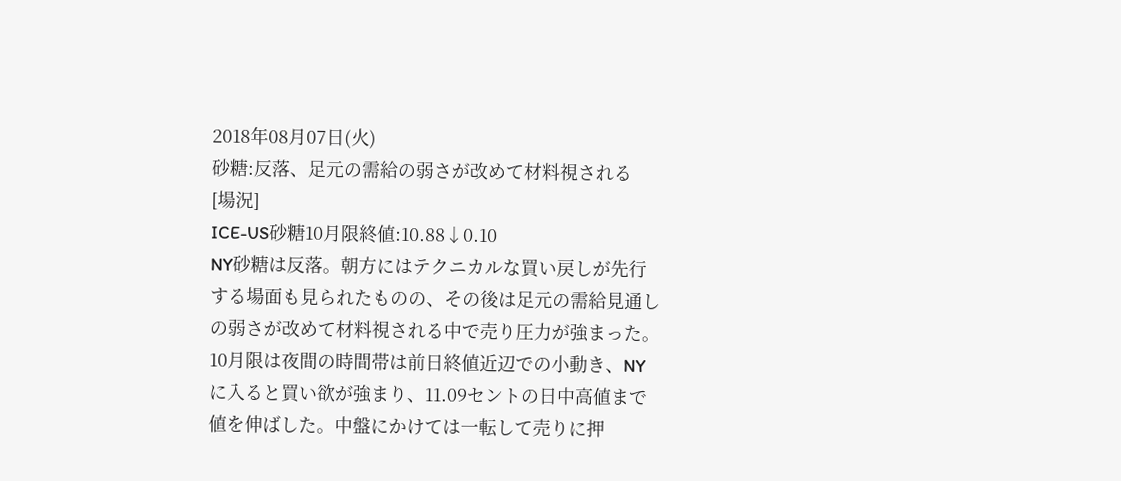2018年08月07日(火)
砂糖:反落、足元の需給の弱さが改めて材料視される
[場況]
ICE-US砂糖10月限終値:10.88↓0.10
NY砂糖は反落。朝方にはテクニカルな買い戻しが先行する場面も見られたものの、その後は足元の需給見通しの弱さが改めて材料視される中で売り圧力が強まった。10月限は夜間の時間帯は前日終値近辺での小動き、NYに入ると買い欲が強まり、11.09セントの日中高値まで値を伸ばした。中盤にかけては一転して売りに押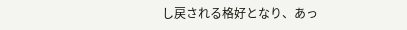し戻される格好となり、あっ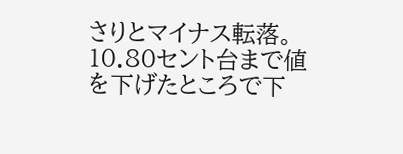さりとマイナス転落。10.80セント台まで値を下げたところで下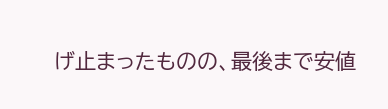げ止まったものの、最後まで安値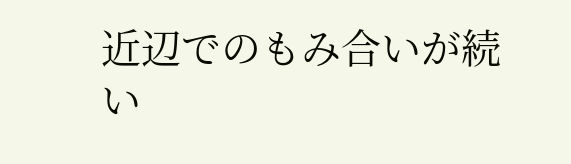近辺でのもみ合いが続い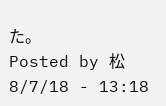た。
Posted by 松 8/7/18 - 13:18